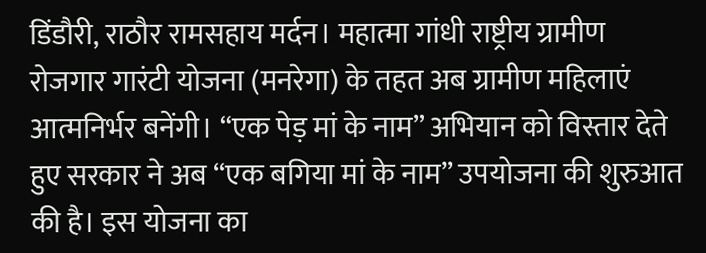डिंडौरी, राठौर रामसहाय मर्दन। महात्मा गांधी राष्ट्रीय ग्रामीण रोजगार गारंटी योजना (मनरेगा) के तहत अब ग्रामीण महिलाएं आत्मनिर्भर बनेंगी। “एक पेड़ मां के नाम” अभियान को विस्तार देते हुए सरकार ने अब “एक बगिया मां के नाम” उपयोजना की शुरुआत की है। इस योजना का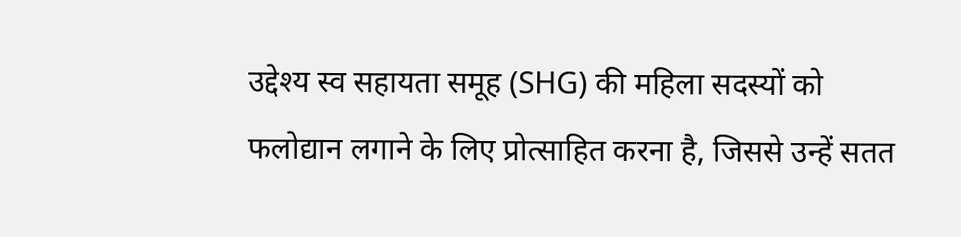उद्देश्य स्व सहायता समूह (SHG) की महिला सदस्यों को फलोद्यान लगाने के लिए प्रोत्साहित करना है, जिससे उन्हें सतत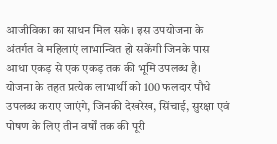आजीविका का साधन मिल सके। इस उपयोजना के अंतर्गत वे महिलाएं लाभान्वित हो सकेंगी जिनके पास आधा एकड़ से एक एकड़ तक की भूमि उपलब्ध है। योजना के तहत प्रत्येक लाभार्थी को 100 फलदार पौधे उपलब्ध कराए जाएंगे, जिनकी देखरेख, सिंचाई, सुरक्षा एवं पोषण के लिए तीन वर्षों तक की पूरी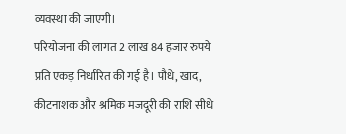व्यवस्था की जाएगी।
परियोजना की लागत 2 लाख 84 हजार रुपये प्रति एकड़ निर्धारित की गई है। पौधे, खाद, कीटनाशक और श्रमिक मजदूरी की राशि सीधे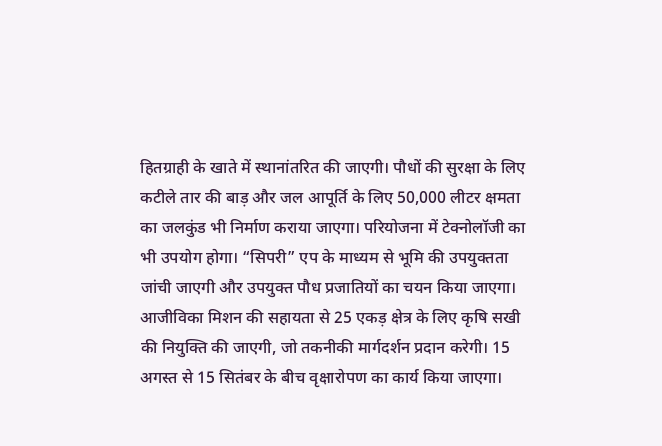हितग्राही के खाते में स्थानांतरित की जाएगी। पौधों की सुरक्षा के लिए कटीले तार की बाड़ और जल आपूर्ति के लिए 50,000 लीटर क्षमता का जलकुंड भी निर्माण कराया जाएगा। परियोजना में टेक्नोलॉजी का भी उपयोग होगा। “सिपरी” एप के माध्यम से भूमि की उपयुक्तता जांची जाएगी और उपयुक्त पौध प्रजातियों का चयन किया जाएगा। आजीविका मिशन की सहायता से 25 एकड़ क्षेत्र के लिए कृषि सखी की नियुक्ति की जाएगी, जो तकनीकी मार्गदर्शन प्रदान करेगी। 15 अगस्त से 15 सितंबर के बीच वृक्षारोपण का कार्य किया जाएगा।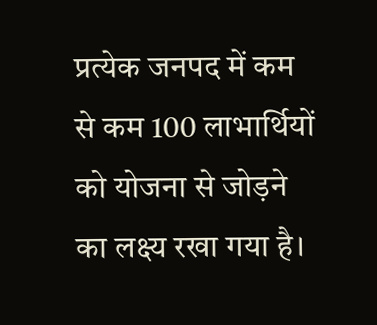प्रत्येक जनपद में कम से कम 100 लाभार्थियों को योजना से जोड़ने का लक्ष्य रखा गया है।